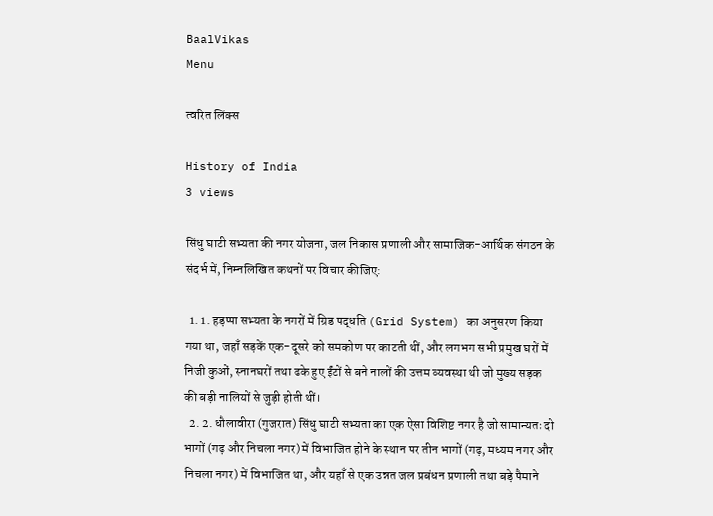BaalVikas
Menu

त्वरित लिंक्स

History of India
3 views

सिंधु घाटी सभ्यता की नगर योजना, जल निकास प्रणाली और सामाजिक-आर्थिक संगठन के संदर्भ में, निम्नलिखित कथनों पर विचार कीजिए:

  1. 1. हड़प्पा सभ्यता के नगरों में ग्रिड पद्धति (Grid System) का अनुसरण किया गया था, जहाँ सड़कें एक-दूसरे को समकोण पर काटती थीं, और लगभग सभी प्रमुख घरों में निजी कुओं, स्नानघरों तथा ढके हुए ईंटों से बने नालों की उत्तम व्यवस्था थी जो मुख्य सड़क की बड़ी नालियों से जुड़ी होती थीं।
  2. 2. धौलावीरा (गुजरात) सिंधु घाटी सभ्यता का एक ऐसा विशिष्ट नगर है जो सामान्यतः दो भागों (गढ़ और निचला नगर) में विभाजित होने के स्थान पर तीन भागों (गढ़, मध्यम नगर और निचला नगर) में विभाजित था, और यहाँ से एक उन्नत जल प्रबंधन प्रणाली तथा बड़े पैमाने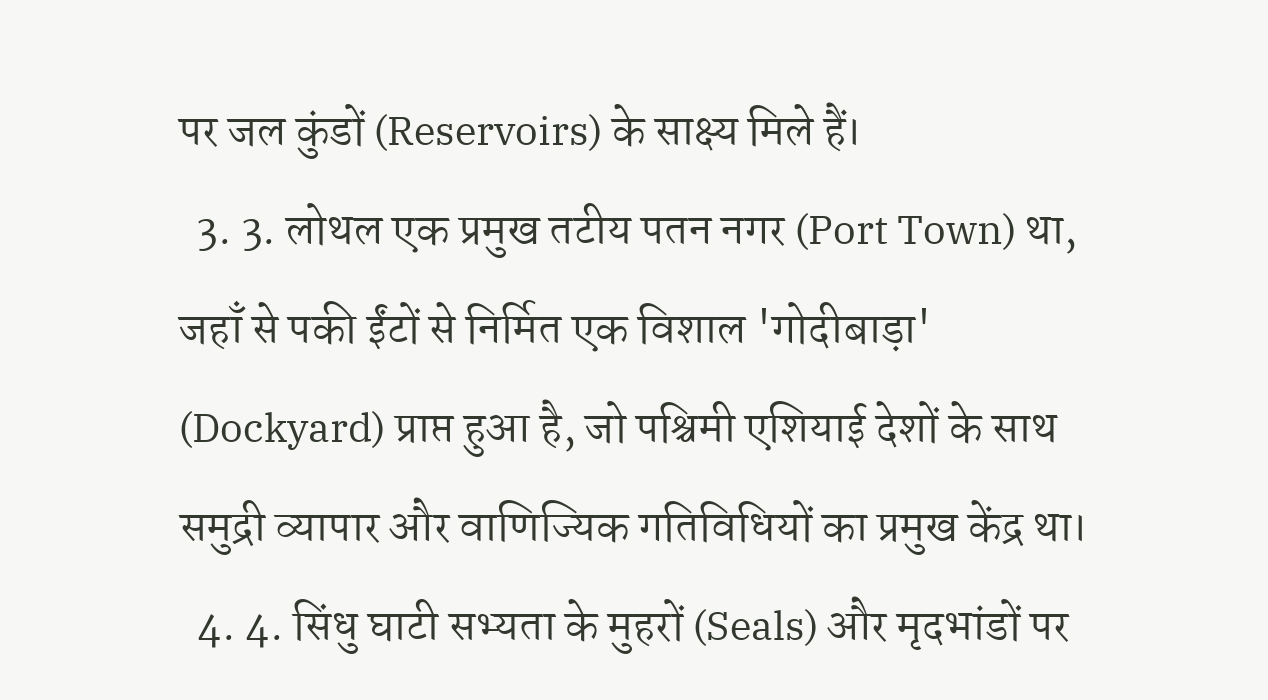पर जल कुंडों (Reservoirs) के साक्ष्य मिले हैं।
  3. 3. लोथल एक प्रमुख तटीय पतन नगर (Port Town) था, जहाँ से पकी ईंटों से निर्मित एक विशाल 'गोदीबाड़ा' (Dockyard) प्राप्त हुआ है, जो पश्चिमी एशियाई देशों के साथ समुद्री व्यापार और वाणिज्यिक गतिविधियों का प्रमुख केंद्र था।
  4. 4. सिंधु घाटी सभ्यता के मुहरों (Seals) और मृदभांडों पर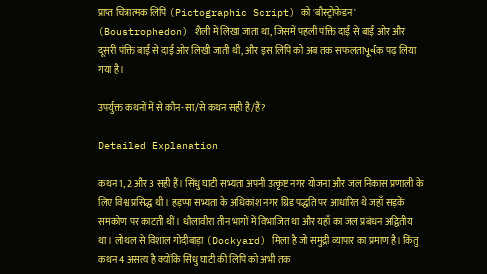प्राप्त चित्रात्मक लिपि (Pictographic Script) को 'बौस्ट्रोफेडन' (Boustrophedon) शैली में लिखा जाता था, जिसमें पहली पंक्ति दाईं से बाईं ओर और दूसरी पंक्ति बाईं से दाईं ओर लिखी जाती थी, और इस लिपि को अब तक सफलताપૂર્વक पढ़ लिया गया है।

उपर्युक्त कथनों में से कौन-सा/से कथन सही है/हैं?

Detailed Explanation

कथन 1, 2 और 3 सही हैं। सिंधु घाटी सभ्यता अपनी उत्कृष्ट नगर योजना और जल निकास प्रणाली के लिए विश्व प्रसिद्ध थी। हड़प्पा सभ्यता के अधिकांश नगर ग्रिड पद्धति पर आधारित थे जहाँ सड़कें समकोण पर काटती थीं। धौलावीरा तीन भागों में विभाजित था और यहाँ का जल प्रबंधन अद्वितीय था। लोथल से विशाल गोदीबाड़ा (Dockyard) मिला है जो समुद्री व्यापार का प्रमाण है। किंतु कथन 4 असत्य है क्योंकि सिंधु घाटी की लिपि को अभी तक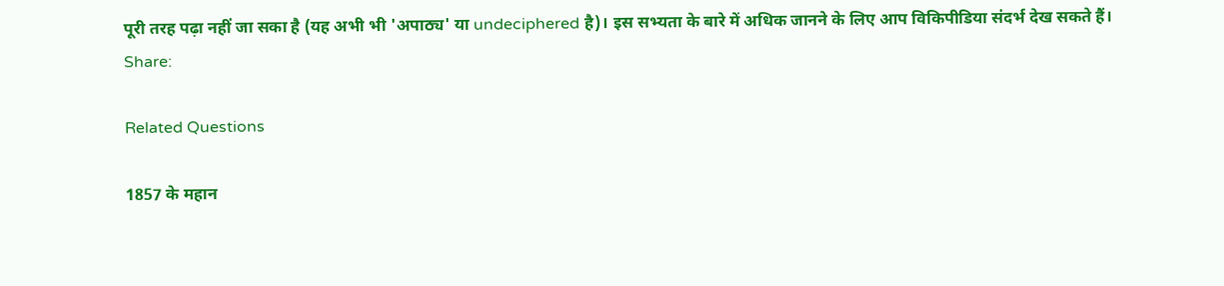पूरी तरह पढ़ा नहीं जा सका है (यह अभी भी 'अपाठ्य' या undeciphered है)। इस सभ्यता के बारे में अधिक जानने के लिए आप विकिपीडिया संदर्भ देख सकते हैं।
Share:

Related Questions

1857 के महान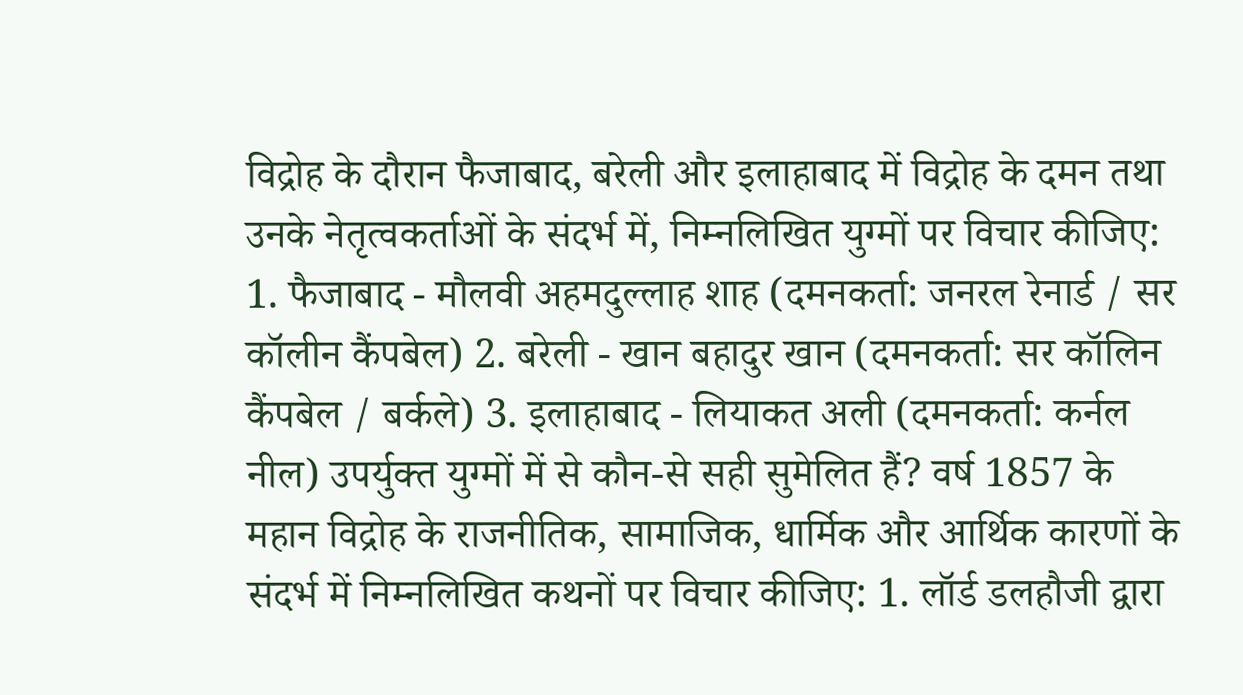विद्रोह के दौरान फैजाबाद, बरेली और इलाहाबाद में विद्रोह के दमन तथा उनके नेतृत्वकर्ताओं के संदर्भ में, निम्नलिखित युग्मों पर विचार कीजिए: 1. फैजाबाद - मौलवी अहमदुल्लाह शाह (दमनकर्ता: जनरल रेनार्ड / सर कॉलीन कैंपबेल) 2. बरेली - खान बहादुर खान (दमनकर्ता: सर कॉलिन कैंपबेल / बर्कले) 3. इलाहाबाद - लियाकत अली (दमनकर्ता: कर्नल नील) उपर्युक्त युग्मों में से कौन-से सही सुमेलित हैं? वर्ष 1857 के महान विद्रोह के राजनीतिक, सामाजिक, धार्मिक और आर्थिक कारणों के संदर्भ में निम्नलिखित कथनों पर विचार कीजिए: 1. लॉर्ड डलहौजी द्वारा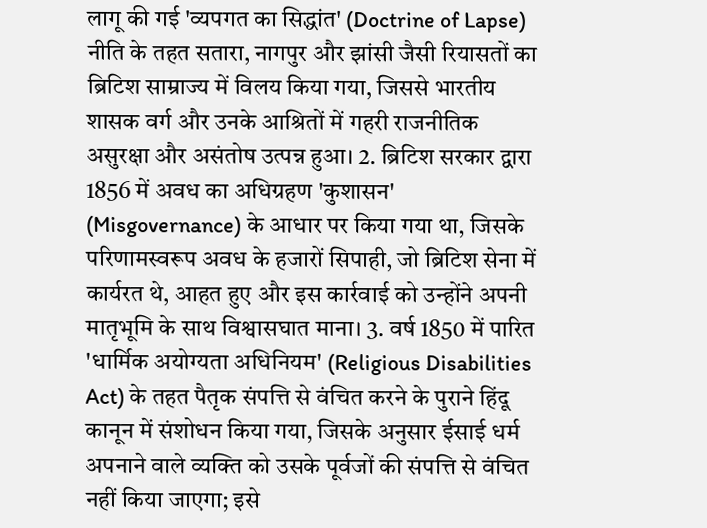लागू की गई 'व्यपगत का सिद्धांत' (Doctrine of Lapse) नीति के तहत सतारा, नागपुर और झांसी जैसी रियासतों का ब्रिटिश साम्राज्य में विलय किया गया, जिससे भारतीय शासक वर्ग और उनके आश्रितों में गहरी राजनीतिक असुरक्षा और असंतोष उत्पन्न हुआ। 2. ब्रिटिश सरकार द्वारा 1856 में अवध का अधिग्रहण 'कुशासन' (Misgovernance) के आधार पर किया गया था, जिसके परिणामस्वरूप अवध के हजारों सिपाही, जो ब्रिटिश सेना में कार्यरत थे, आहत हुए और इस कार्रवाई को उन्होंने अपनी मातृभूमि के साथ विश्वासघात माना। 3. वर्ष 1850 में पारित 'धार्मिक अयोग्यता अधिनियम' (Religious Disabilities Act) के तहत पैतृक संपत्ति से वंचित करने के पुराने हिंदू कानून में संशोधन किया गया, जिसके अनुसार ईसाई धर्म अपनाने वाले व्यक्ति को उसके पूर्वजों की संपत्ति से वंचित नहीं किया जाएगा; इसे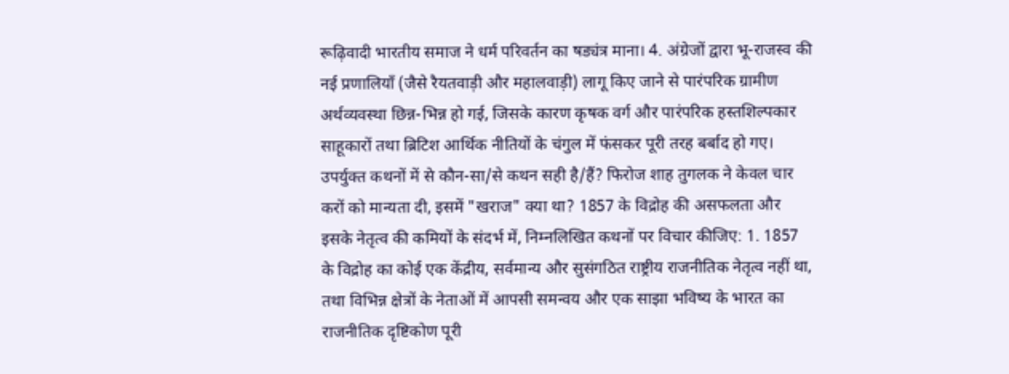रूढ़िवादी भारतीय समाज ने धर्म परिवर्तन का षड्यंत्र माना। 4. अंग्रेजों द्वारा भू-राजस्व की नई प्रणालियाँ (जैसे रैयतवाड़ी और महालवाड़ी) लागू किए जाने से पारंपरिक ग्रामीण अर्थव्यवस्था छिन्न-भिन्न हो गई, जिसके कारण कृषक वर्ग और पारंपरिक हस्तशिल्पकार साहूकारों तथा ब्रिटिश आर्थिक नीतियों के चंगुल में फंसकर पूरी तरह बर्बाद हो गए। उपर्युक्त कथनों में से कौन-सा/से कथन सही है/हैं? फिरोज शाह तुगलक ने केवल चार करों को मान्यता दी, इसमें "खराज" क्या था? 1857 के विद्रोह की असफलता और इसके नेतृत्व की कमियों के संदर्भ में, निम्नलिखित कथनों पर विचार कीजिए: 1. 1857 के विद्रोह का कोई एक केंद्रीय, सर्वमान्य और सुसंगठित राष्ट्रीय राजनीतिक नेतृत्व नहीं था, तथा विभिन्न क्षेत्रों के नेताओं में आपसी समन्वय और एक साझा भविष्य के भारत का राजनीतिक दृष्टिकोण पूरी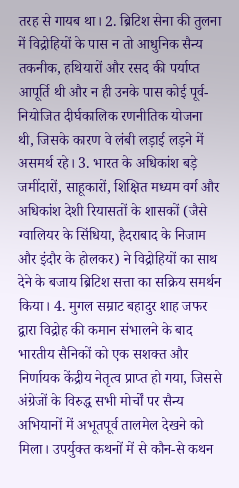तरह से गायब था। 2. ब्रिटिश सेना की तुलना में विद्रोहियों के पास न तो आधुनिक सैन्य तकनीक, हथियारों और रसद की पर्याप्त आपूर्ति थी और न ही उनके पास कोई पूर्व-नियोजित दीर्घकालिक रणनीतिक योजना थी, जिसके कारण वे लंबी लड़ाई लड़ने में असमर्थ रहे। 3. भारत के अधिकांश बड़े जमींदारों, साहूकारों, शिक्षित मध्यम वर्ग और अधिकांश देशी रियासतों के शासकों (जैसे ग्वालियर के सिंधिया, हैदराबाद के निजाम और इंदौर के होलकर) ने विद्रोहियों का साथ देने के बजाय ब्रिटिश सत्ता का सक्रिय समर्थन किया। 4. मुगल सम्राट बहादुर शाह जफर द्वारा विद्रोह की कमान संभालने के बाद भारतीय सैनिकों को एक सशक्त और निर्णायक केंद्रीय नेतृत्व प्राप्त हो गया, जिससे अंग्रेजों के विरुद्ध सभी मोर्चों पर सैन्य अभियानों में अभूतपूर्व तालमेल देखने को मिला। उपर्युक्त कथनों में से कौन-से कथन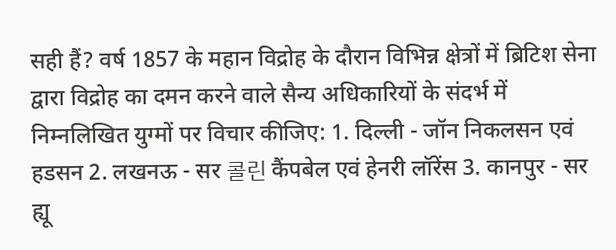सही हैं? वर्ष 1857 के महान विद्रोह के दौरान विभिन्न क्षेत्रों में ब्रिटिश सेना द्वारा विद्रोह का दमन करने वाले सैन्य अधिकारियों के संदर्भ में निम्नलिखित युग्मों पर विचार कीजिए: 1. दिल्ली - जॉन निकलसन एवं हडसन 2. लखनऊ - सर 콜린 कैंपबेल एवं हेनरी लॉरेंस 3. कानपुर - सर ह्यू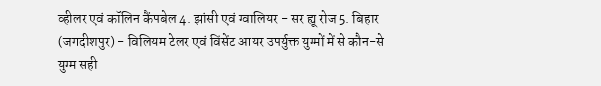व्हीलर एवं कॉलिन कैंपबेल 4. झांसी एवं ग्वालियर - सर ह्यू रोज 5. बिहार (जगदीशपुर) - विलियम टेलर एवं विंसेंट आयर उपर्युक्त युग्मों में से कौन-से युग्म सही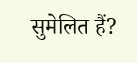सुमेलित हैं?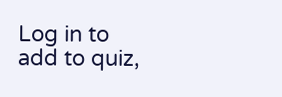Log in to add to quiz,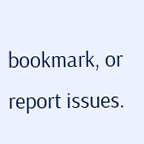bookmark, or report issues.